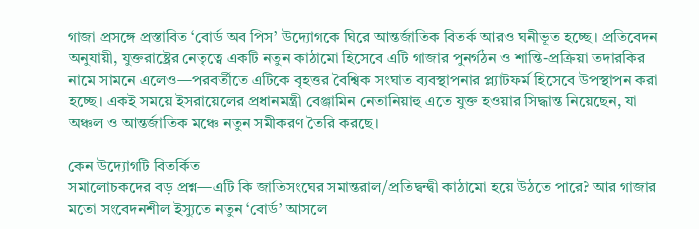গাজা প্রসঙ্গে প্রস্তাবিত ‘বোর্ড অব পিস’ উদ্যোগকে ঘিরে আন্তর্জাতিক বিতর্ক আরও ঘনীভূত হচ্ছে। প্রতিবেদন অনুযায়ী, যুক্তরাষ্ট্রের নেতৃত্বে একটি নতুন কাঠামো হিসেবে এটি গাজার পুনর্গঠন ও শান্তি-প্রক্রিয়া তদারকির নামে সামনে এলেও—পরবর্তীতে এটিকে বৃহত্তর বৈশ্বিক সংঘাত ব্যবস্থাপনার প্ল্যাটফর্ম হিসেবে উপস্থাপন করা হচ্ছে। একই সময়ে ইসরায়েলের প্রধানমন্ত্রী বেঞ্জামিন নেতানিয়াহু এতে যুক্ত হওয়ার সিদ্ধান্ত নিয়েছেন, যা অঞ্চল ও আন্তর্জাতিক মঞ্চে নতুন সমীকরণ তৈরি করছে।

কেন উদ্যোগটি বিতর্কিত
সমালোচকদের বড় প্রশ্ন—এটি কি জাতিসংঘের সমান্তরাল/প্রতিদ্বন্দ্বী কাঠামো হয়ে উঠতে পারে? আর গাজার মতো সংবেদনশীল ইস্যুতে নতুন ‘বোর্ড’ আসলে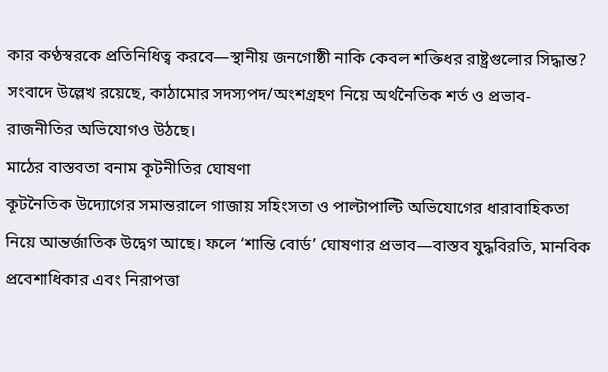কার কণ্ঠস্বরকে প্রতিনিধিত্ব করবে—স্থানীয় জনগোষ্ঠী নাকি কেবল শক্তিধর রাষ্ট্রগুলোর সিদ্ধান্ত? সংবাদে উল্লেখ রয়েছে, কাঠামোর সদস্যপদ/অংশগ্রহণ নিয়ে অর্থনৈতিক শর্ত ও প্রভাব-রাজনীতির অভিযোগও উঠছে।
মাঠের বাস্তবতা বনাম কূটনীতির ঘোষণা
কূটনৈতিক উদ্যোগের সমান্তরালে গাজায় সহিংসতা ও পাল্টাপাল্টি অভিযোগের ধারাবাহিকতা নিয়ে আন্তর্জাতিক উদ্বেগ আছে। ফলে ‘শান্তি বোর্ড’ ঘোষণার প্রভাব—বাস্তব যুদ্ধবিরতি, মানবিক প্রবেশাধিকার এবং নিরাপত্তা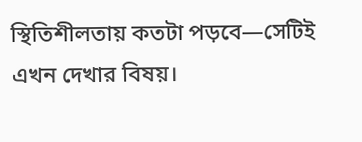স্থিতিশীলতায় কতটা পড়বে—সেটিই এখন দেখার বিষয়।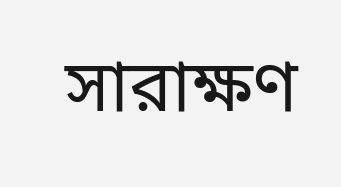সারাক্ষণ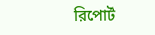রিপোর্ট